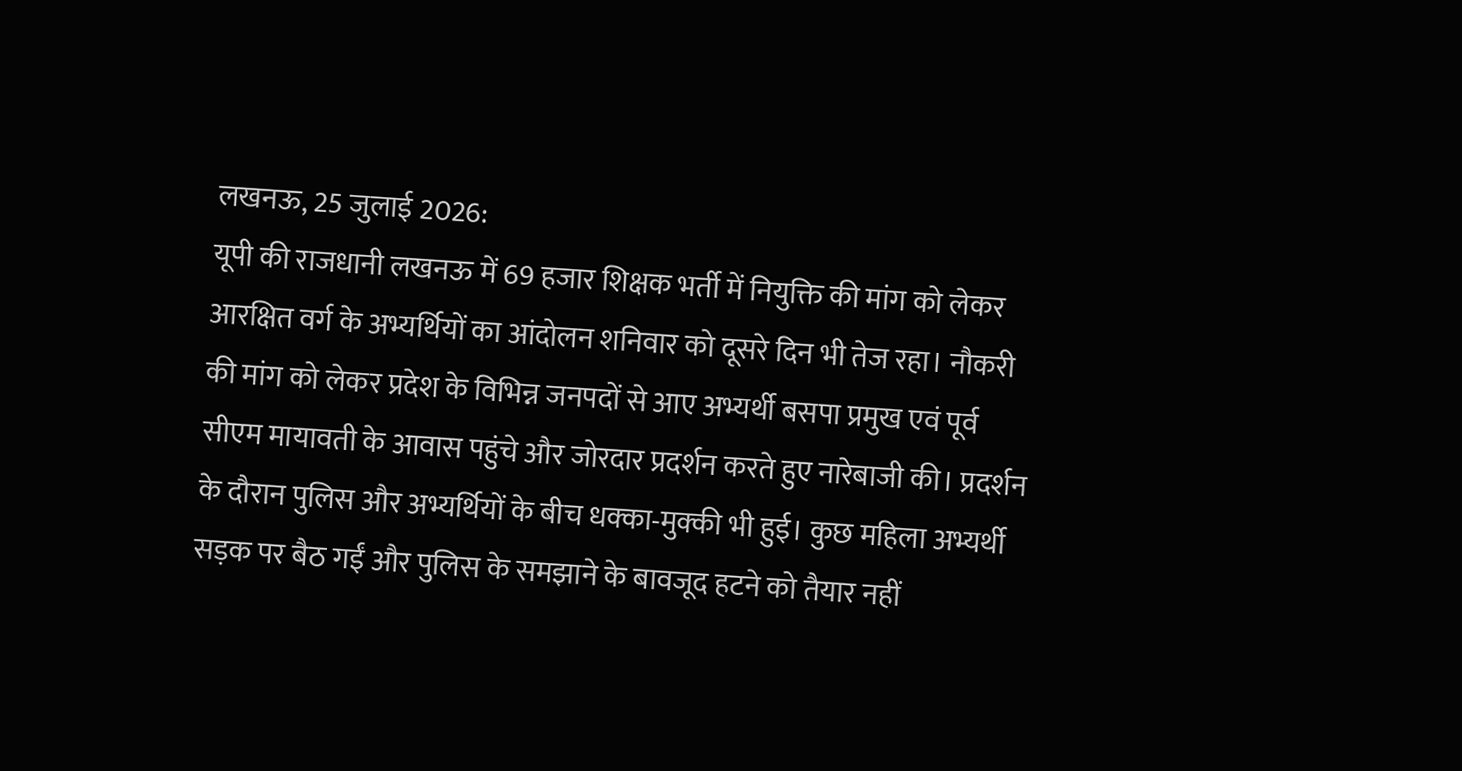लखनऊ, 25 जुलाई 2026:
यूपी की राजधानी लखनऊ में 69 हजार शिक्षक भर्ती में नियुक्ति की मांग को लेकर आरक्षित वर्ग के अभ्यर्थियों का आंदोलन शनिवार को दूसरे दिन भी तेज रहा। नौकरी की मांग को लेकर प्रदेश के विभिन्न जनपदों से आए अभ्यर्थी बसपा प्रमुख एवं पूर्व सीएम मायावती के आवास पहुंचे और जोरदार प्रदर्शन करते हुए नारेबाजी की। प्रदर्शन के दौरान पुलिस और अभ्यर्थियों के बीच धक्का-मुक्की भी हुई। कुछ महिला अभ्यर्थी सड़क पर बैठ गईं और पुलिस के समझाने के बावजूद हटने को तैयार नहीं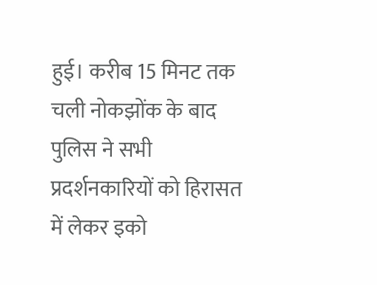हुई। करीब 15 मिनट तक चली नोकझोंक के बाद पुलिस ने सभी प्रदर्शनकारियों को हिरासत में लेकर इको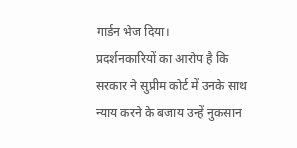गार्डन भेज दिया।
प्रदर्शनकारियों का आरोप है कि सरकार ने सुप्रीम कोर्ट में उनके साथ न्याय करने के बजाय उन्हें नुकसान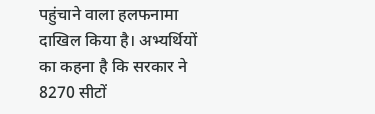पहुंचाने वाला हलफनामा दाखिल किया है। अभ्यर्थियों का कहना है कि सरकार ने 8270 सीटों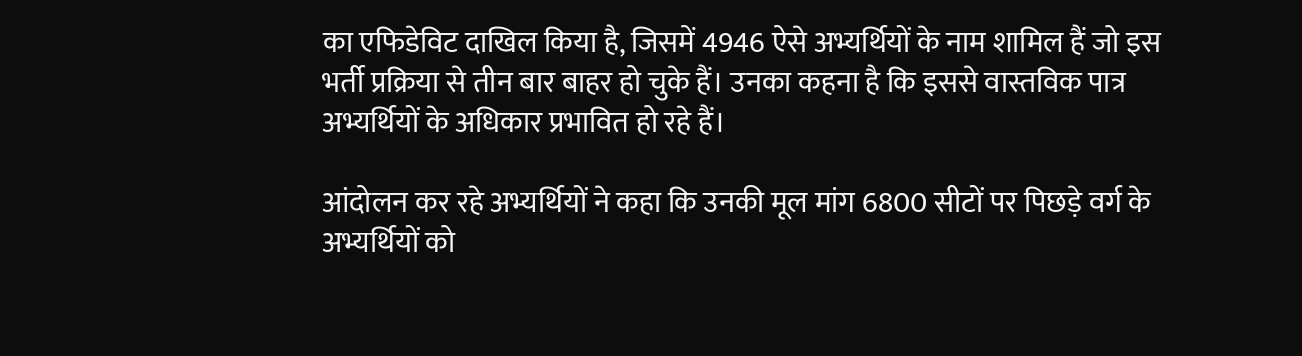का एफिडेविट दाखिल किया है, जिसमें 4946 ऐसे अभ्यर्थियों के नाम शामिल हैं जो इस भर्ती प्रक्रिया से तीन बार बाहर हो चुके हैं। उनका कहना है कि इससे वास्तविक पात्र अभ्यर्थियों के अधिकार प्रभावित हो रहे हैं।

आंदोलन कर रहे अभ्यर्थियों ने कहा कि उनकी मूल मांग 6800 सीटों पर पिछड़े वर्ग के अभ्यर्थियों को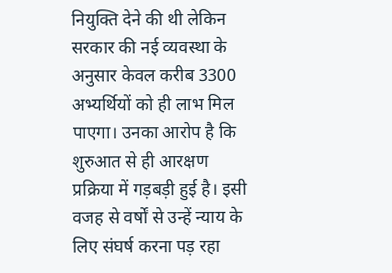नियुक्ति देने की थी लेकिन सरकार की नई व्यवस्था के अनुसार केवल करीब 3300 अभ्यर्थियों को ही लाभ मिल पाएगा। उनका आरोप है कि शुरुआत से ही आरक्षण प्रक्रिया में गड़बड़ी हुई है। इसी वजह से वर्षों से उन्हें न्याय के लिए संघर्ष करना पड़ रहा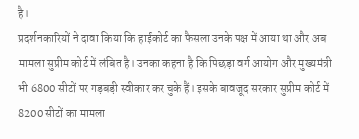है।
प्रदर्शनकारियों ने दावा किया कि हाईकोर्ट का फैसला उनके पक्ष में आया था और अब मामला सुप्रीम कोर्ट में लंबित है। उनका कहना है कि पिछड़ा वर्ग आयोग और मुख्यमंत्री भी 6800 सीटों पर गड़बड़ी स्वीकार कर चुके हैं। इसके बावजूद सरकार सुप्रीम कोर्ट में 8200 सीटों का मामला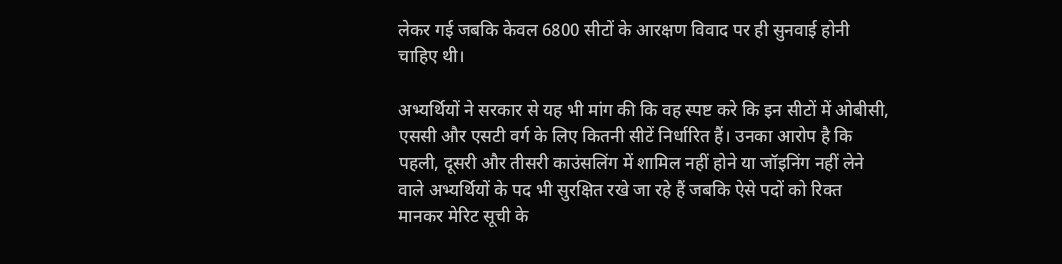लेकर गई जबकि केवल 6800 सीटों के आरक्षण विवाद पर ही सुनवाई होनी चाहिए थी।

अभ्यर्थियों ने सरकार से यह भी मांग की कि वह स्पष्ट करे कि इन सीटों में ओबीसी, एससी और एसटी वर्ग के लिए कितनी सीटें निर्धारित हैं। उनका आरोप है कि पहली, दूसरी और तीसरी काउंसलिंग में शामिल नहीं होने या जॉइनिंग नहीं लेने वाले अभ्यर्थियों के पद भी सुरक्षित रखे जा रहे हैं जबकि ऐसे पदों को रिक्त मानकर मेरिट सूची के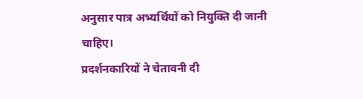अनुसार पात्र अभ्यर्थियों को नियुक्ति दी जानी चाहिए।
प्रदर्शनकारियों ने चेतावनी दी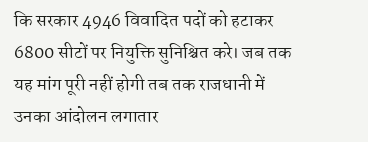कि सरकार 4946 विवादित पदों को हटाकर 6800 सीटों पर नियुक्ति सुनिश्चित करे। जब तक यह मांग पूरी नहीं होगी तब तक राजधानी में उनका आंदोलन लगातार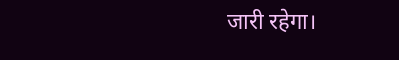जारी रहेगा।